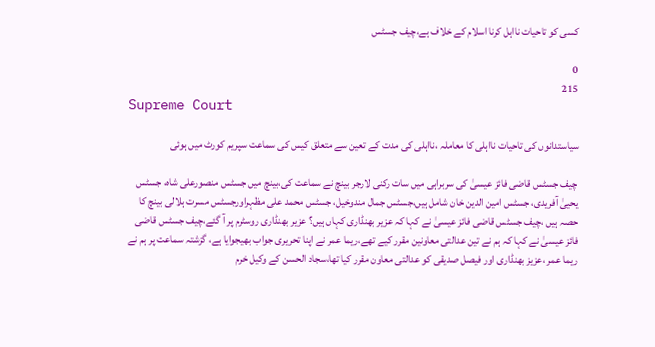کسی کو تاحیات نااہل کرنا اسلام کے خلاف ہے،چیف جسٹس

0
215
Supreme Court

سیاستدانوں کی تاحیات نااہلی کا معاملہ ،نااہلی کی مدت کے تعین سے متعلق کیس کی سماعت سپریم کورٹ میں ہوئی

چیف جسٹس قاضی فائز عیسیٰ کی سربراہی میں سات رکنی لارجر بینچ نے سماعت کی،بینچ میں جسٹس منصورعلی شاہ، جسٹس یحییٰ آفریدی، جسٹس امین الدین خان شامل ہیں،جسٹس جمال مندوخیل، جسٹس محمد علی مظہراورجسٹس مسرت ہلالی بینچ کا حصہ ہیں ،چیف جسٹس قاضی فائز عیسیٰ نے کہا کہ عزیر بھنڈاری کہاں ہیں؟ عزیر بھنڈاری روسٹرم پر آ گئے،چیف جسٹس قاضی فائز عیسیٰ نے کہا کہ ہم نے تین عدالتی معاونین مقرر کیے تھے،ریما عمر نے اپنا تحریری جواب بھیجوایا ہے، گزشتہ سماعت پر ہم نے ریما عمر ،عزیز بھنڈاری اور فیصل صدیقی کو عدالتی معاون مقرر کیا تھا،سجاد الحسن کے وکیل خرم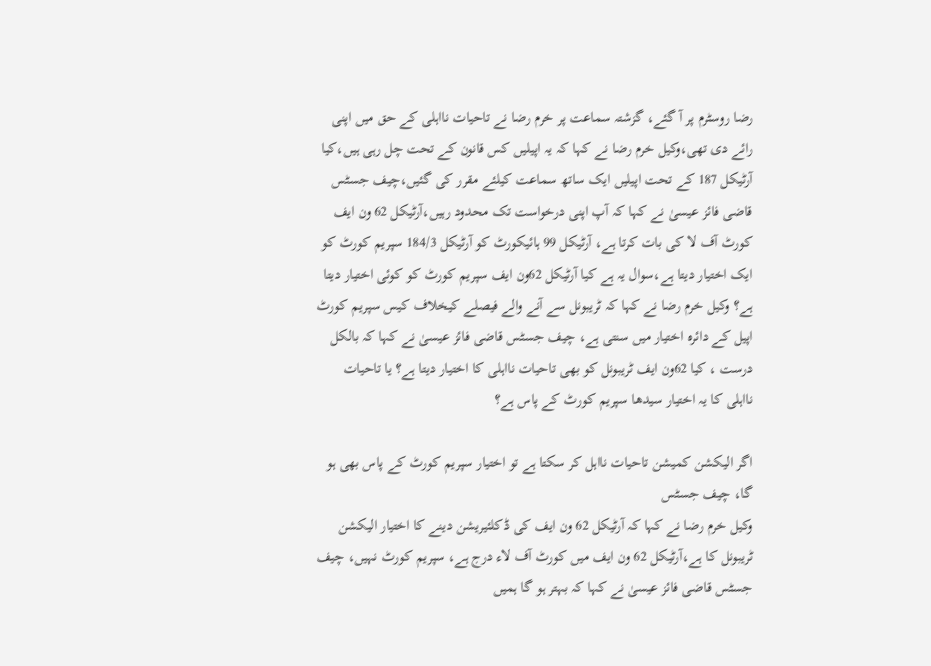رضا روسٹرم پر آ گئے، گزشتہ سماعت پر خرم رضا نے تاحیات نااہلی کے حق میں اپنی رائے دی تھی،وکیل خرم رضا نے کہا کہ یہ اپیلیں کس قانون کے تحت چل رہی ہیں،کیا آرٹیکل 187 کے تحت اپیلیں ایک ساتھ سماعت کیلئے مقرر کی گئیں،چیف جسٹس قاضی فائز عیسیٰ نے کہا کہ آپ اپنی درخواست تک محدود رہیں،آرٹیکل 62 ون ایف کورٹ آف لا کی بات کرتا ہے، آرٹیکل 99 ہائیکورٹ کو آرٹیکل 184/3 سپریم کورٹ کو ایک اختیار دیتا ہے،سوال یہ ہے کیا آرٹیکل 62ون ایف سپریم کورٹ کو کوئی اختیار دیتا ہے؟ وکیل خرم رضا نے کہا کہ ٹریبونل سے آنے والے فیصلے کیخلاف کیس سپریم کورٹ اپیل کے دائرہ اختیار میں سنتی ہے، چیف جسٹس قاضی فائز عیسیٰ نے کہا کہ بالکل درست ، کیا 62ون ایف ٹریبونل کو بھی تاحیات نااہلی کا اختیار دیتا ہے؟ یا تاحیات نااہلی کا یہ اختیار سیدھا سپریم کورٹ کے پاس ہے؟

اگر الیکشن کمیشن تاحیات نااہل کر سکتا ہے تو اختیار سپریم کورٹ کے پاس بھی ہو گا، چیف جسٹس
وکیل خرم رضا نے کہا کہ آرٹیکل 62 ون ایف کی ڈکلئیریشن دینے کا اختیار الیکشن ٹریبونل کا ہے،آرٹیکل 62 ون ایف میں کورٹ آف لاء درج ہے، سپریم کورٹ نہیں، چیف جسٹس قاضی فائز عیسیٰ نے کہا کہ بہتر ہو گا ہمیں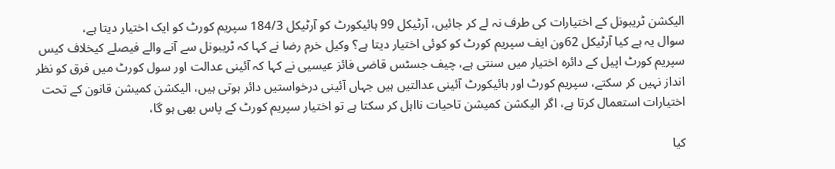الیکشن ٹریبونل کے اختیارات کی طرف نہ لے کر جائیں، آرٹیکل 99 ہائیکورٹ کو آرٹیکل 184/3 سپریم کورٹ کو ایک اختیار دیتا ہے،
سوال یہ ہے کیا آرٹیکل 62ون ایف سپریم کورٹ کو کوئی اختیار دیتا ہے؟ وکیل خرم رضا نے کہا کہ ٹریبونل سے آنے والے فیصلے کیخلاف کیس سپریم کورٹ اپیل کے دائرہ اختیار میں سنتی ہے، چیف جسٹس قاضی فائز عیسیی نے کہا کہ آئینی عدالت اور سول کورٹ میں فرق کو نظر انداز نہیں کر سکتے، سپریم کورٹ اور ہائیکورٹ آئینی عدالتیں ہیں جہاں آئینی درخواستیں دائر ہوتی ہیں، الیکشن کمیشن قانون کے تحت اختیارات استعمال کرتا ہے، اگر الیکشن کمیشن تاحیات نااہل کر سکتا ہے تو اختیار سپریم کورٹ کے پاس بھی ہو گا،

کیا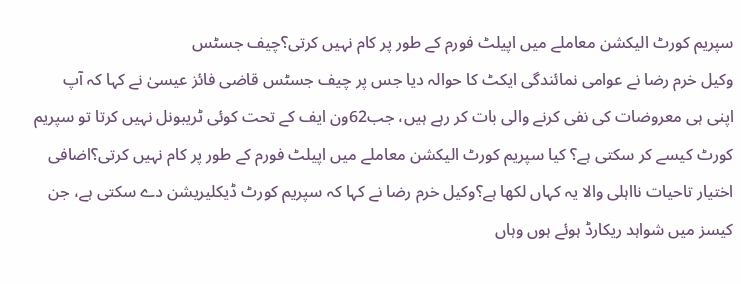سپریم کورٹ الیکشن معاملے میں اپیلٹ فورم کے طور پر کام نہیں کرتی؟چیف جسٹس
وکیل خرم رضا نے عوامی نمائندگی ایکٹ کا حوالہ دیا جس پر چیف جسٹس قاضی فائز عیسیٰ نے کہا کہ آپ اپنی ہی معروضات کی نفی کرنے والی بات کر رہے ہیں، جب62ون ایف کے تحت کوئی ٹریبونل نہیں کرتا تو سپریم کورٹ کیسے کر سکتی ہے؟ کیا سپریم کورٹ الیکشن معاملے میں اپیلٹ فورم کے طور پر کام نہیں کرتی؟اضافی اختیار تاحیات نااہلی والا یہ کہاں لکھا ہے؟وکیل خرم رضا نے کہا کہ سپریم کورٹ ڈیکلیریشن دے سکتی ہے، جن کیسز میں شواہد ریکارڈ ہوئے ہوں وہاں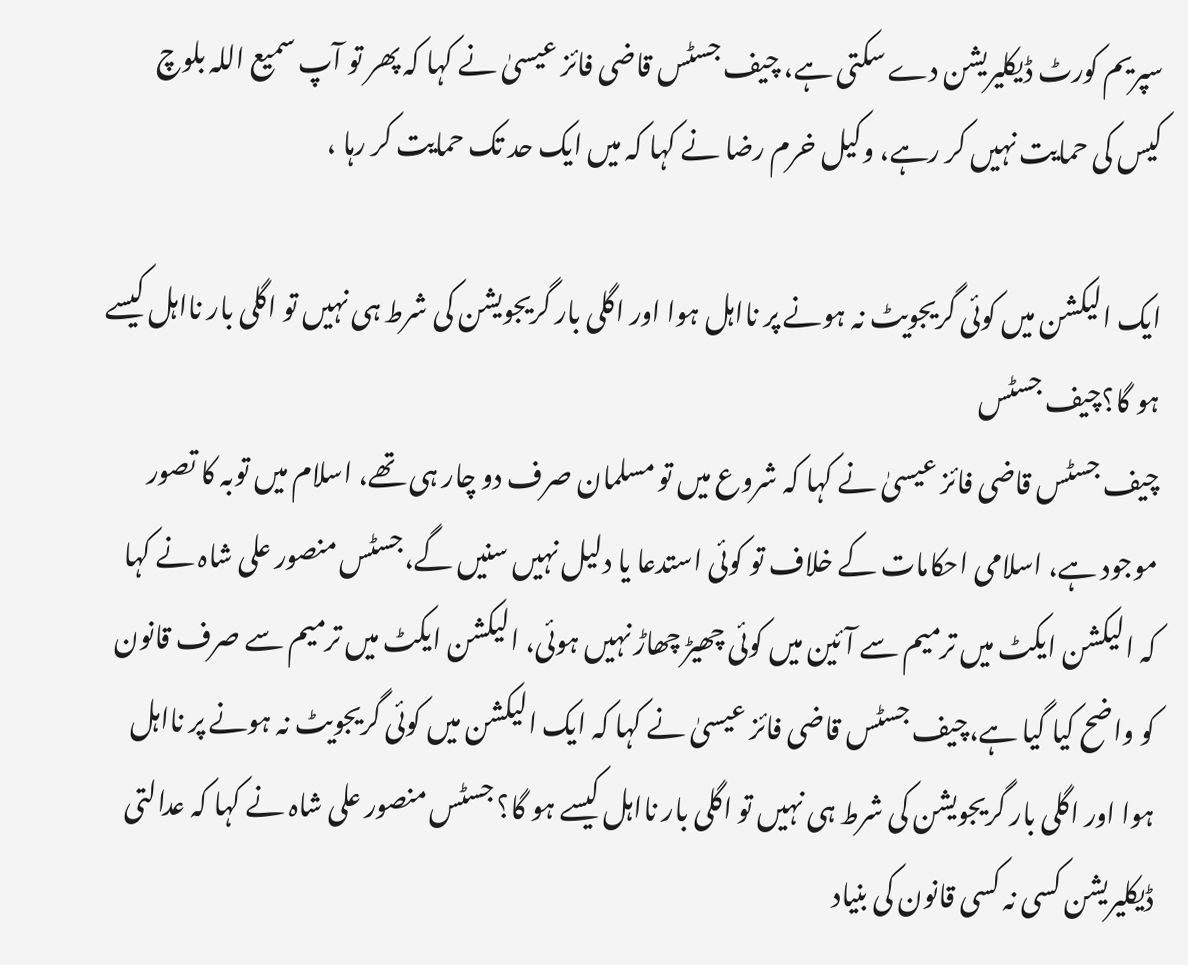سپریم کورٹ ڈیکلیریشن دے سکتی ہے، چیف جسٹس قاضی فائز عیسیٰ نے کہا کہ پھر تو آپ سمیع اللہ بلوچ کیس کی حمایت نہیں کر رہے، وکیل خرم رضا نے کہا کہ میں ایک حد تک حمایت کر رہا ،

ایک الیکشن میں کوئی گریجویٹ نہ ہونے پر نااہل ہوا اور اگلی بار گریجویشن کی شرط ہی نہیں تو اگلی بار نااہل کیسے ہو گا؟چیف جسٹس
چیف جسٹس قاضی فائز عیسیٰ نے کہا کہ شروع میں تو مسلمان صرف دو چار ہی تھے، اسلام میں توبہ کا تصور موجود ہے، اسلامی احکامات کے خلاف تو کوئی استدعا یا دلیل نہیں سنیں گے،جسٹس منصور علی شاہ نے کہا کہ الیکشن ایکٹ میں ترمیم سے آئین میں کوئی چھیڑ چھاڑ نہیں ہوئی، الیکشن ایکٹ میں ترمیم سے صرف قانون کو واضح کیا گیا ہے،چیف جسٹس قاضی فائز عیسیٰ نے کہا کہ ایک الیکشن میں کوئی گریجویٹ نہ ہونے پر نااہل ہوا اور اگلی بار گریجویشن کی شرط ہی نہیں تو اگلی بار نااہل کیسے ہو گا؟ جسٹس منصور علی شاہ نے کہا کہ عدالتی ڈیکلیریشن کسی نہ کسی قانون کی بنیاد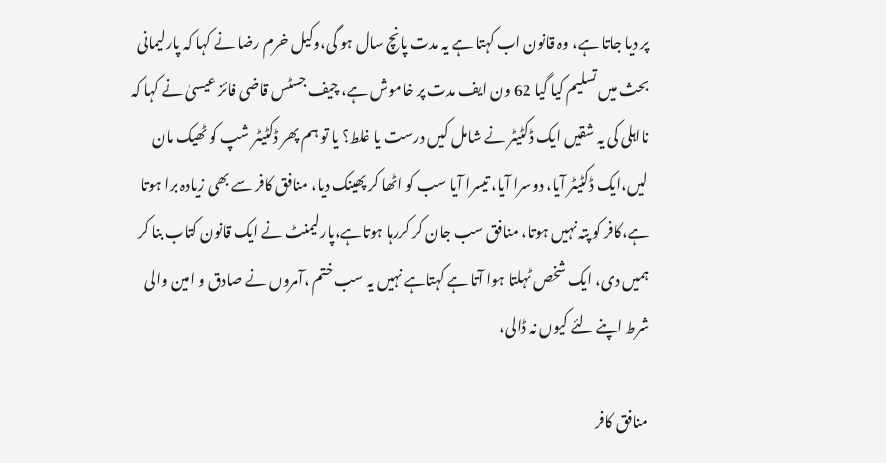پر دیا جاتا ہے، وہ قانون اب کہتا ہے یہ مدت پانچ سال ہو گی،وکیل خرم رضا نے کہا کہ پارلیمانی بحث میں تسلیم کیا گیا 62 ون ایف مدت پر خاموش ہے، چیف جسٹس قاضی فائز عیسیٰ نے کہا کہ نااہلی کی یہ شقیں ایک ڈکٹیٹر نے شامل کیں درست یا غلط؟ یا تو ہم پھر ڈکٹیٹر شپ کو ٹھیک مان لیں،ایک ڈکٹیٹر آیا، دوسرا آیا، تیسرا آیا سب کو اٹھا کر پھینک دیا، منافق کافر سے بھی زیادہ برا ہوتا ہے،کافر کو پتہ نہیں ہوتا، منافق سب جان کر کررہا ہوتاہے،پارلیمنٹ نے ایک قانون کتاب بنا کر ہمیں دی، ایک شخص ٹہلتا ہوا آتا ہے کہتاہے نہیں یہ سب ختم ،آمروں نے صادق و امین والی شرط اپنے لئے کیوں نہ ڈالی،

منافق کافر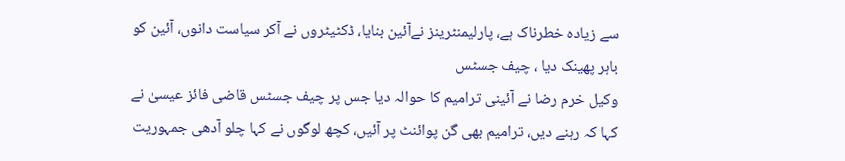سے زیادہ خطرناک ہے، پارلیمنٹرینز نےآئین بنایا، ڈکٹیٹروں نے آکر سیاست دانوں، آئین کو باہر پھینک دیا ، چیف جسٹس
وکیل خرم رضا نے آئینی ترامیم کا حوالہ دیا جس پر چیف جسٹس قاضی فائز عیسیٰ نے کہا کہ رہنے دیں، ترامیم بھی گن پوائنٹ پر آئیں، کچھ لوگوں نے کہا چلو آدھی جمہوریت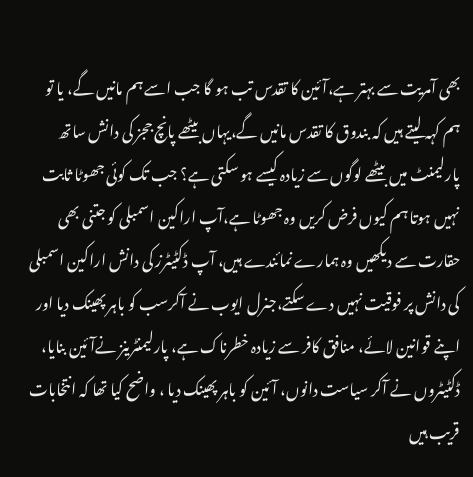بھی آمریت سے بہتر ہے،آئین کا تقدس تب ہو گا جب اسے ہم مانیں گے، یا تو ہم کہہ لیتے ہیں کہ بندوق کا تقدس مانیں گے،یہاں بیٹھے پانچ ججز کی دانش ساتھ پارلیمنٹ میں بیٹھے لوگوں سے زیادہ کیسے ہو سکتی ہے؟ جب تک کوئی جھوٹا ثابت نہیں ہوتا ہم کیوں فرض کریں وہ جھوٹا ہے،آپ اراکین اسمبلی کو جتنی بھی حقارت سے دیکھیں وہ ہمارے نمائندے ہیں، آپ ڈکٹیٹرز کی دانش اراکین اسمبلی کی دانش پر فوقیت نہیں دے سکتے،جنرل ایوب نے آکرسب کو باہر پھینک دیا اور اپنے قوانین لائے، منافق کافر سے زیادہ خطرناک ہے، پارلیمنٹرینز نےآئین بنایا، ڈکٹیٹروں نے آکر سیاست دانوں، آئین کو باہر پھینک دیا ، واضح کیا تھا کہ انتخابات قریب ہیں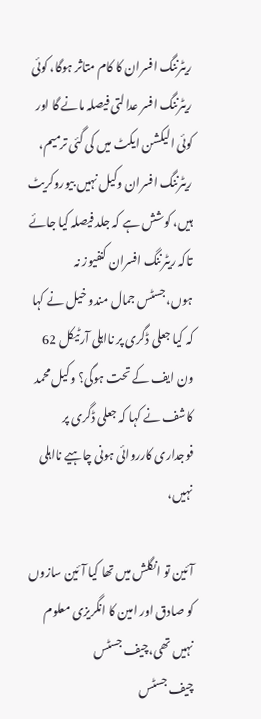ریٹرننگ افسران کا کام متاثر ہوگا، کوئی ریٹرننگ افسر عدالتی فیصلہ مانے گا اور کوئی الیکشن ایکٹ میں کی گئی ترمیم، ریٹرننگ افسران وکیل نہیں بیوروکریٹ ہیں، کوشش ہے کہ جلد فیصلہ کیا جائے تاکہ ریٹرننگ افسران کنفیوز نہ ہوں،جسٹس جمال مندو خیل نے کہا کہ کیا جعلی ڈگری پر نااہلی آرٹیکل 62 ون ایف کے تحت ہوگی؟ وکیل محمد کاشف نے کہا کہ جعلی ڈگری پر فوجداری کارروائی ہونی چاہیے نااہلی نہیں،

آئین تو انگلش میں تھا کیا آئین سازوں کو صادق اور امین کا انگریزی معلوم نہیں تھی،چیف جسٹس
چیف جسٹس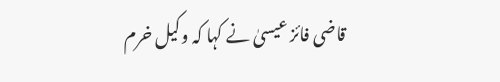قاضی فائز عیسیٰ نے کہا کہ وکیل خرم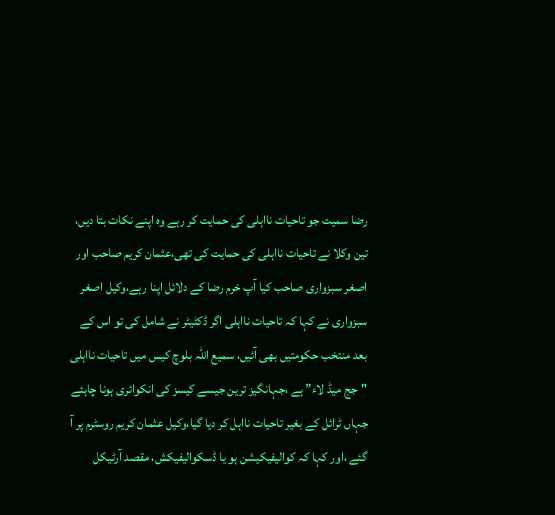رضا سمیت جو تاحیات نااہلی کی حمایت کر رہے وہ اپنے نکات بتا دیں، تین وکلا نے تاحیات نااہلی کی حمایت کی تھی،عثمان کریم صاحب اور اصغر سبزواری صاحب کیا آپ خرم رضا کے دلائل اپنا رہے،وکیل اصغر سبزواری نے کہا کہ تاحیات نااہلی اگر ڈکٹیٹر نے شامل کی تو اس کے بعد منتخب حکومتیں بھی آئیں، سمیع اللہ بلوچ کیس میں تاحیات نااہلی "جج میڈ لاء” ہے ،جہانگیز ترین جیسے کیسز کی انکوائری ہونا چاہئے جہاں ٹرائل کے بغیر تاحیات نااہل کر دیا گیا،وکیل عثمان کریم روسٹرم پر آ گئے ،اور کہا کہ کوالیفیکیشن ہو یا ڈسکوالیفیکش، مقصد آرٹیکل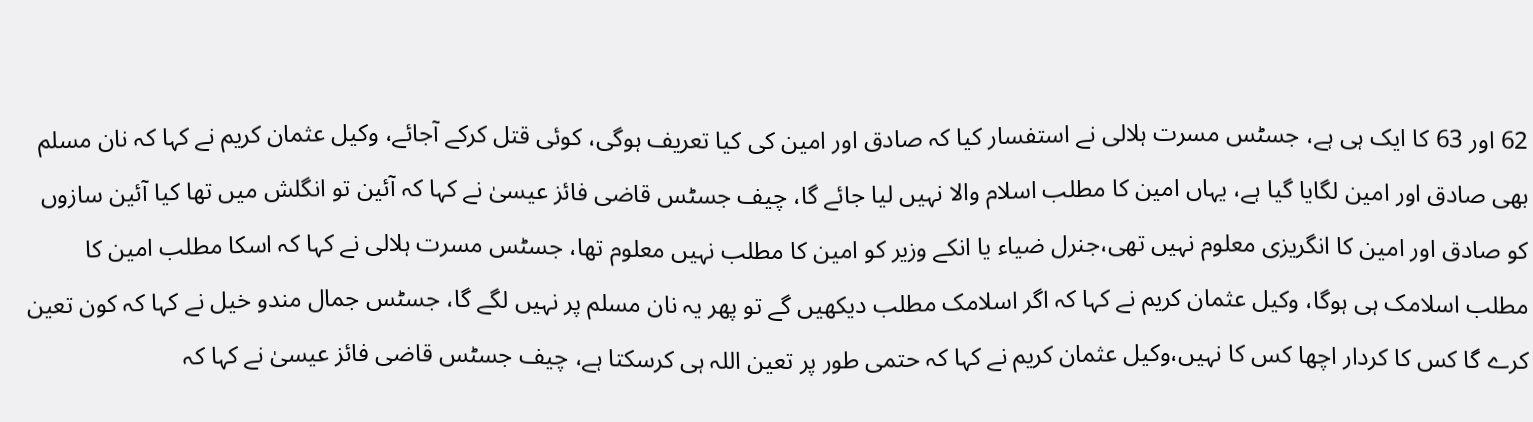62 اور 63 کا ایک ہی ہے، جسٹس مسرت ہلالی نے استفسار کیا کہ صادق اور امین کی کیا تعریف ہوگی، کوئی قتل کرکے آجائے، وکیل عثمان کریم نے کہا کہ نان مسلم بھی صادق اور امین لگایا گیا ہے، یہاں امین کا مطلب اسلام والا نہیں لیا جائے گا، چیف جسٹس قاضی فائز عیسیٰ نے کہا کہ آئین تو انگلش میں تھا کیا آئین سازوں کو صادق اور امین کا انگریزی معلوم نہیں تھی،جنرل ضیاء یا انکے وزیر کو امین کا مطلب نہیں معلوم تھا، جسٹس مسرت ہلالی نے کہا کہ اسکا مطلب امین کا مطلب اسلامک ہی ہوگا، وکیل عثمان کریم نے کہا کہ اگر اسلامک مطلب دیکھیں گے تو پھر یہ نان مسلم پر نہیں لگے گا، جسٹس جمال مندو خیل نے کہا کہ کون تعین کرے گا کس کا کردار اچھا کس کا نہیں،وکیل عثمان کریم نے کہا کہ حتمی طور پر تعین اللہ ہی کرسکتا ہے، چیف جسٹس قاضی فائز عیسیٰ نے کہا کہ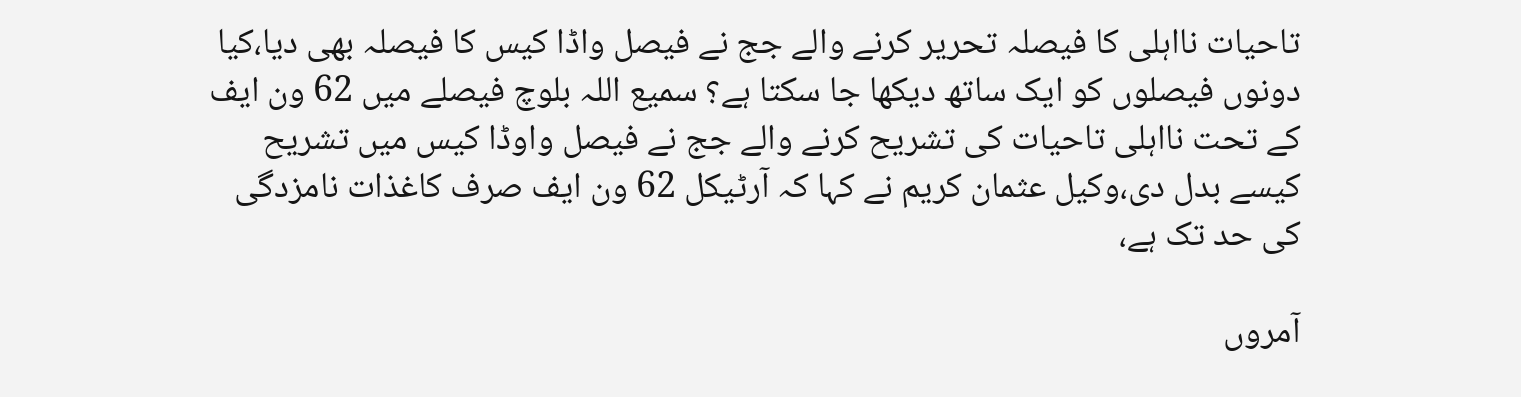تاحیات نااہلی کا فیصلہ تحریر کرنے والے جج نے فیصل واڈا کیس کا فیصلہ بھی دیا،کیا دونوں فیصلوں کو ایک ساتھ دیکھا جا سکتا ہے؟ سمیع اللہ بلوچ فیصلے میں 62 ون ایف کے تحت نااہلی تاحیات کی تشریح کرنے والے جج نے فیصل واوڈا کیس میں تشریح کیسے بدل دی،وکیل عثمان کریم نے کہا کہ آرٹیکل 62 ون ایف صرف کاغذات نامزدگی کی حد تک ہے،

آمروں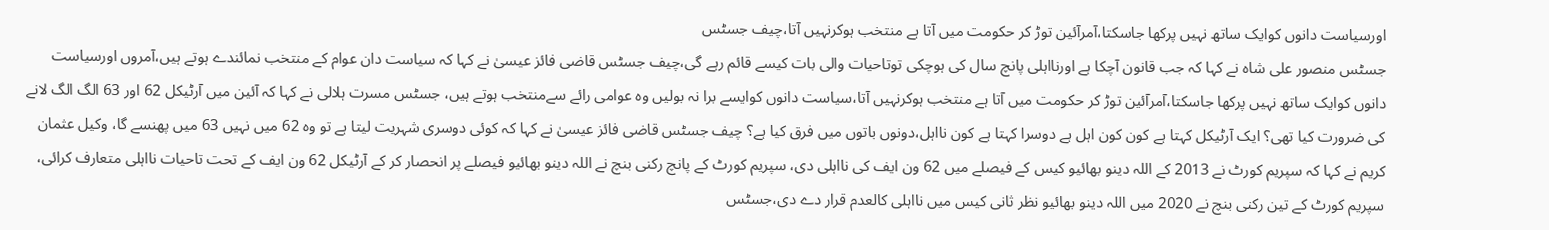اورسیاست دانوں کوایک ساتھ نہیں پرکھا جاسکتا،آمرآئین توڑ کر حکومت میں آتا ہے منتخب ہوکرنہیں آتا،چیف جسٹس
جسٹس منصور علی شاہ نے کہا کہ جب قانون آچکا ہے اورنااہلی پانچ سال کی ہوچکی توتاحیات والی بات کیسے قائم رہے گی،چیف جسٹس قاضی فائز عیسیٰ نے کہا کہ سیاست دان عوام کے منتخب نمائندے ہوتے ہیں،آمروں اورسیاست دانوں کوایک ساتھ نہیں پرکھا جاسکتا،آمرآئین توڑ کر حکومت میں آتا ہے منتخب ہوکرنہیں آتا،سیاست دانوں کوایسے برا نہ بولیں وہ عوامی رائے سےمنتخب ہوتے ہیں، جسٹس مسرت ہلالی نے کہا کہ آئین میں آرٹیکل 62 اور 63 الگ الگ لانے کی ضرورت کیا تھی؟ ایک آرٹیکل کہتا ہے کون کون اہل ہے دوسرا کہتا ہے کون نااہل،دونوں باتوں میں فرق کیا ہے؟ چیف جسٹس قاضی فائز عیسیٰ نے کہا کہ کوئی دوسری شہریت لیتا ہے تو وہ 62 میں نہیں 63 میں پھنسے گا، وکیل عثمان کریم نے کہا کہ سپریم کورٹ نے 2013 کے اللہ دینو بھائیو کیس کے فیصلے میں 62 ون ایف کی نااہلی دی، سپریم کورٹ کے پانچ رکنی بنچ نے اللہ دینو بھائیو فیصلے پر انحصار کر کے آرٹیکل 62 ون ایف کے تحت تاحیات نااہلی متعارف کرائی، سپریم کورٹ کے تین رکنی بنچ نے 2020 میں اللہ دینو بھائیو نظر ثانی کیس میں نااہلی کالعدم قرار دے دی،جسٹس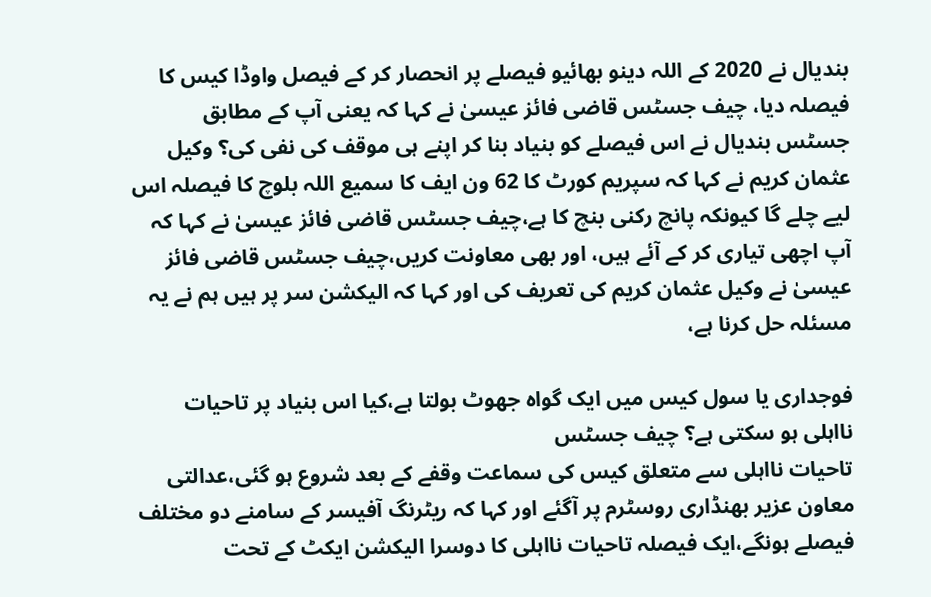بندیال نے 2020 کے اللہ دینو بھائیو فیصلے پر انحصار کر کے فیصل واوڈا کیس کا فیصلہ دیا، چیف جسٹس قاضی فائز عیسیٰ نے کہا کہ یعنی آپ کے مطابق جسٹس بندیال نے اس فیصلے کو بنیاد بنا کر اپنے ہی موقف کی نفی کی؟ وکیل عثمان کریم نے کہا کہ سپریم کورٹ کا 62 ون ایف کا سمیع اللہ بلوچ کا فیصلہ اس لیے چلے گا کیونکہ پانچ رکنی بنچ کا ہے،چیف جسٹس قاضی فائز عیسیٰ نے کہا کہ آپ اچھی تیاری کر کے آئے ہیں، اور بھی معاونت کریں،چیف جسٹس قاضی فائز عیسیٰ نے وکیل عثمان کریم کی تعریف کی اور کہا کہ الیکشن سر پر ہیں ہم نے یہ مسئلہ حل کرنا ہے،

فوجداری یا سول کیس میں ایک گواہ جھوٹ بولتا ہے،کیا اس بنیاد پر تاحیات نااہلی ہو سکتی ہے؟ چیف جسٹس
تاحیات نااہلی سے متعلق کیس کی سماعت وقفے کے بعد شروع ہو گئی،عدالتی معاون عزیر بھنڈاری روسٹرم پر آگئے اور کہا کہ ریٹرنگ آفیسر کے سامنے دو مختلف فیصلے ہونگے،ایک فیصلہ تاحیات نااہلی کا دوسرا الیکشن ایکٹ کے تحت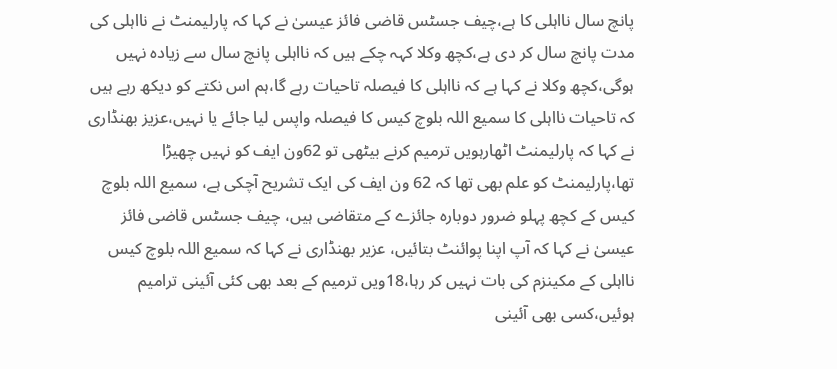پانچ سال نااہلی کا ہے،چیف جسٹس قاضی فائز عیسیٰ نے کہا کہ پارلیمنٹ نے نااہلی کی مدت پانچ سال کر دی ہے،کچھ وکلا کہہ چکے ہیں کہ نااہلی پانچ سال سے زیادہ نہیں ہوگی،کچھ وکلا نے کہا ہے کہ نااہلی کا فیصلہ تاحیات رہے گا،ہم اس نکتے کو دیکھ رہے ہیں کہ تاحیات نااہلی کا سمیع اللہ بلوچ کیس کا فیصلہ واپس لیا جائے یا نہیں،عزیز بھنڈاری نے کہا کہ پارلیمنٹ اٹھارہویں ترمیم کرنے بیٹھی تو 62ون ایف کو نہیں چھیڑا تھا،پارلیمنٹ کو علم بھی تھا کہ 62 ون ایف کی ایک تشریح آچکی ہے، سمیع اللہ بلوچ کیس کے کچھ پہلو ضرور دوبارہ جائزے کے متقاضی ہیں، چیف جسٹس قاضی فائز عیسیٰ نے کہا کہ آپ اپنا پوائنٹ بتائیں، عزیر بھنڈاری نے کہا کہ سمیع اللہ بلوچ کیس نااہلی کے مکینزم کی بات نہیں کر رہا،18ویں ترمیم کے بعد بھی کئی آئینی ترامیم ہوئیں،کسی بھی آئینی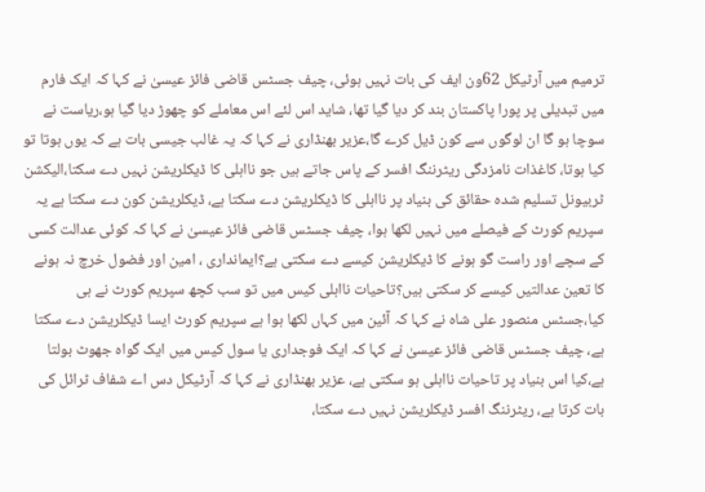ترمیم میں آرٹیکل 62ون ایف کی بات نہیں ہوئی، چیف جسٹس قاضی فائز عیسیٰ نے کہا کہ ایک فارم میں تبدیلی پر پورا پاکستان بند کر دیا گیا تھا، شاید اس لئے اس معاملے کو چھوڑ دیا گیا ہو،ریاست نے سوچا ہو گا ان لوگوں سے کون ڈیل کرے گا،عزیر بھنڈاری نے کہا کہ یہ غالب جیسی بات ہے کہ یوں ہوتا تو کیا ہوتا، کاغذات نامزدگی ریٹرننگ افسر کے پاس جاتے ہیں جو نااہلی کا ڈیکلریشن نہیں دے سکتا،الیکشن ٹربیونل تسلیم شدہ حقائق کی بنیاد پر نااہلی کا ڈیکلریشن دے سکتا ہے، ڈیکلریشن کون دے سکتا ہے یہ سپریم کورٹ کے فیصلے میں نہیں لکھا ہوا، چیف جسٹس قاضی فائز عیسیٰ نے کہا کہ کوئی عدالت کسی کے سچے اور راست گو ہونے کا ڈیکلریشن کیسے دے سکتی ہے؟ایمانداری ، امین اور فضول خرچ نہ ہونے کا تعین عدالتیں کیسے کر سکتی ہیں؟تاحیات نااہلی کیس میں تو سب کچھ سپریم کورٹ نے ہی کیا،جسٹس منصور علی شاہ نے کہا کہ آئین میں کہاں لکھا ہوا ہے سپریم کورٹ ایسا ڈیکلریشن دے سکتا ہے، چیف جسٹس قاضی فائز عیسیٰ نے کہا کہ ایک فوجداری یا سول کیس میں ایک گواہ جھوٹ بولتا ہے،کیا اس بنیاد پر تاحیات نااہلی ہو سکتی ہے، عزیر بھنڈاری نے کہا کہ آرٹیکل دس اے شفاف ٹرائل کی بات کرتا ہے، ریٹرننگ افسر ڈیکلریشن نہیں دے سکتا،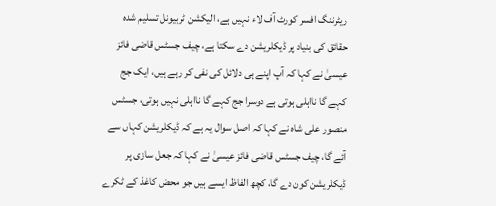ریٹرننگ افسر کورٹ آف لاء نہیں ہے، الیکشن ٹربیونل تسلیم شدہ حقائق کی بنیاد پر ڈیکلریشن دے سکتا ہے، چیف جسٹس قاضی فائز عیسیٰ نے کہا کہ آپ اپنے ہی دلائل کی نفی کر رہے ہیں، ایک جج کہے گا نااہلی ہوتی ہے دوسرا جج کہے گا نااہلی نہیں ہوتی، جسٹس منصور علی شاہ نے کہا کہ اصل سوال یہ ہے کہ ڈیکلریشن کہاں سے آئے گا، چیف جسٹس قاضی فائز عیسیٰ نے کہا کہ جعل سازی پر ڈیکلریشن کون دے گا، کچھ الفاظ ایسے ہیں جو محض کاغذ کے ٹکرے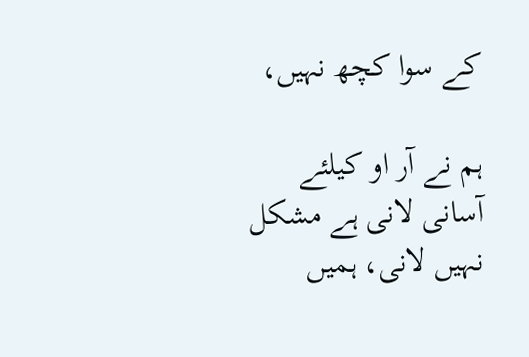کے سوا کچھ نہیں،

ہم نے آر او کیلئے آسانی لانی ہے مشکل نہیں لانی، ہمیں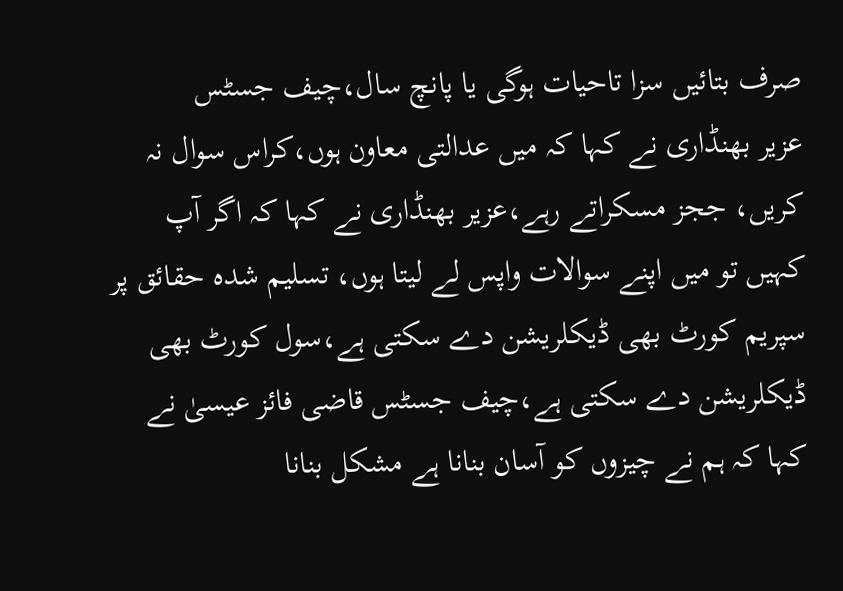صرف بتائیں سزا تاحیات ہوگی یا پانچ سال،چیف جسٹس
عزیر بھنڈاری نے کہا کہ میں عدالتی معاون ہوں،کراس سوال نہ کریں، ججز مسکراتے رہے،عزیر بھنڈاری نے کہا کہ اگر آپ کہیں تو میں اپنے سوالات واپس لے لیتا ہوں، تسلیم شدہ حقائق پر سپریم کورٹ بھی ڈیکلریشن دے سکتی ہے،سول کورٹ بھی ڈیکلریشن دے سکتی ہے،چیف جسٹس قاضی فائز عیسیٰ نے کہا کہ ہم نے چیزوں کو آسان بنانا ہے مشکل بنانا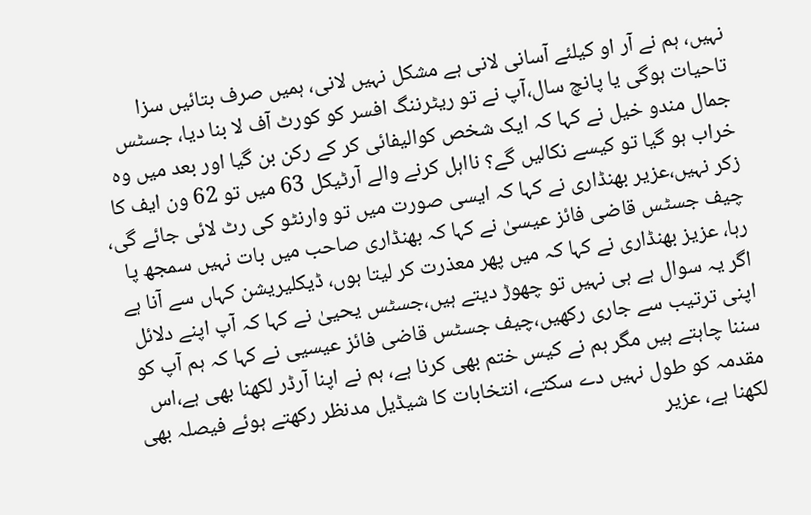نہیں، ہم نے آر او کیلئے آسانی لانی ہے مشکل نہیں لانی، ہمیں صرف بتائیں سزا تاحیات ہوگی یا پانچ سال،آپ نے تو ریٹرننگ افسر کو کورٹ آف لا بنا دیا، جسٹس جمال مندو خیل نے کہا کہ ایک شخص کوالیفائی کر کے رکن بن گیا اور بعد میں وہ خراب ہو گیا تو کیسے نکالیں گے؟ نااہل کرنے والے آرٹیکل 63 میں تو 62 ون ایف کا زکر نہیں،عزیر بھنڈاری نے کہا کہ ایسی صورت میں تو وارنٹو کی رٹ لائی جائے گی، چیف جسٹس قاضی فائز عیسیٰ نے کہا کہ بھنڈاری صاحب میں بات نہیں سمجھ پا رہا، عزیز بھنڈاری نے کہا کہ میں پھر معذرت کر لیتا ہوں، ڈیکلیریشن کہاں سے آنا ہے اگر یہ سوال ہے ہی نہیں تو چھوڑ دیتے ہیں،جسٹس یحییٰ نے کہا کہ آپ اپنے دلائل اپنی ترتیب سے جاری رکھیں،چیف جسٹس قاضی فائز عیسیی نے کہا کہ ہم آپ کو سننا چاہتے ہیں مگر ہم نے کیس ختم بھی کرنا ہے، ہم نے اپنا آرڈر لکھنا بھی ہے،اس مقدمہ کو طول نہیں دے سکتے، انتخابات کا شیڈیل مدنظر رکھتے ہوئے فیصلہ بھی لکھنا ہے، عزیر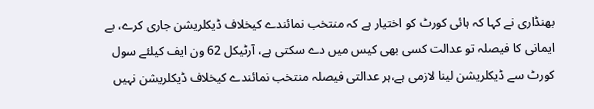بھنڈاری نے کہا کہ ہائی کورٹ کو اختیار ہے کہ منتخب نمائندے کیخلاف ڈیکلریشن جاری کرے، بے ایمانی کا فیصلہ تو عدالت کسی بھی کیس میں دے سکتی ہے، آرٹیکل 62 ون ایف کیلئے سول کورٹ سے ڈیکلریشن لینا لازمی ہے،ہر عدالتی فیصلہ منتخب نمائندے کیخلاف ڈیکلریشن نہیں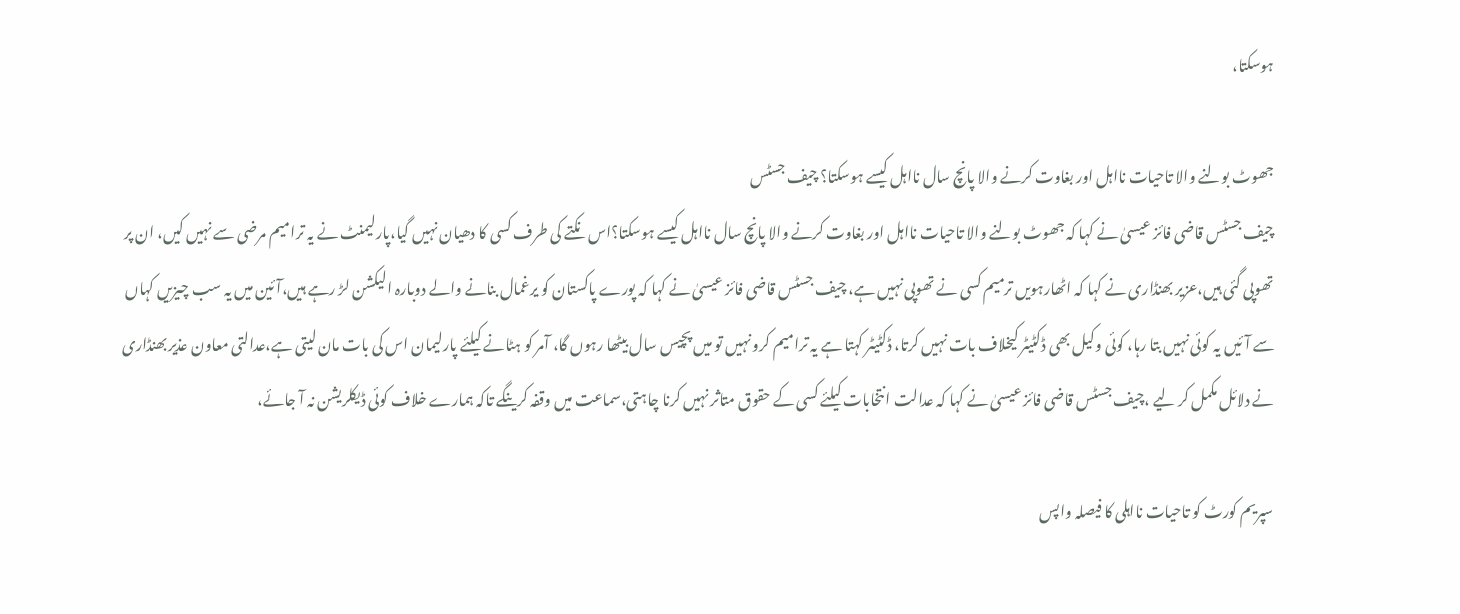ہوسکتا،

جھوٹ بولنے والا تاحیات نااہل اور بغاوت کرنے والا پانچ سال نااہل کیسے ہوسکتا؟ چیف جسٹس
چیف جسٹس قاضی فائز عیسیٰ نے کہا کہ جھوٹ بولنے والا تاحیات نااہل اور بغاوت کرنے والا پانچ سال نااہل کیسے ہوسکتا؟اس نکتے کی طرف کسی کا دھیان نہیں گیا،پارلیمنٹ نے یہ ترامیم مرضی سے نہیں کیں، ان پر تھوپی گئی ہیں،عزیر بھنڈاری نے کہا کہ اٹھارہویں ترمیم کسی نے تھوپی نہیں ہے، چیف جسٹس قاضی فائز عیسیٰ نے کہا کہ پورے پاکستان کو یرغمال بنانے والے دوبارہ الیکشن لڑ رہے ہیں،آئین میں یہ سب چیزیں کہاں سے آئیں یہ کوئی نہیں بتا رہا، کوئی وکیل بھی ڈکٹیٹر کیخلاف بات نہیں کرتا، ڈکٹیٹر کہتا ہے یہ ترامیم کرو نہیں تو میں پچیس سال بیٹھا رہوں گا، آمر کو ہٹانے کیلئے پارلیمان اس کی بات مان لیتی ہے،عدالتی معاون عذیر بھنڈاری نے دلائل مکمل کر لیے ،چیف جسٹس قاضی فائز عیسیٰ نے کہا کہ عدالت انتخابات کیلئے کسی کے حقوق متاثر نہیں کرنا چاہتی،سماعت میں وقفہ کرینگے تاکہ ہمارے خلاف کوئی ڈیکلریشن نہ آ جائے،

سپریم کورٹ کو تاحیات نااہلی کا فیصلہ واپس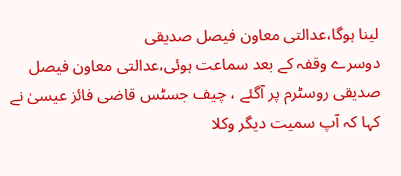لینا ہوگا،عدالتی معاون فیصل صدیقی
دوسرے وقفہ کے بعد سماعت ہوئی،عدالتی معاون فیصل صدیقی روسٹرم پر آگئے ، چیف جسٹس قاضی فائز عیسیٰ نے کہا کہ آپ سمیت دیگر وکلا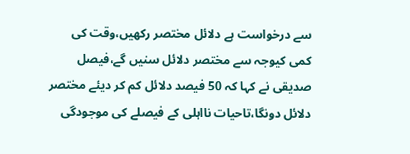سے درخواست ہے دلائل مختصر رکھیں،وقت کی کمی کیوجہ سے مختصر دلائل سنیں گے،فیصل صدیقی نے کہا کہ 50 فیصد دلائل کم کر دیئے مختصر دلائل دونگا،تاحیات نااہلی کے فیصلے کی موجودگی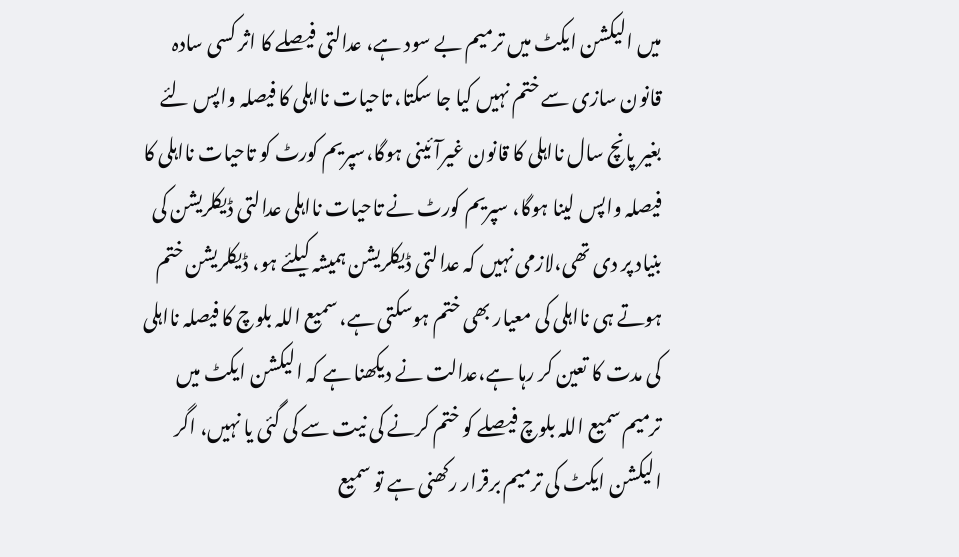میں الیکشن ایکٹ میں ترمیم بے سود ہے، عدالتی فیصلے کا اثر کسی سادہ قانون سازی سے ختم نہیں کیا جا سکتا، تاحیات نااہلی کا فیصلہ واپس لئے بغیر پانچ سال نااہلی کا قانون غیرآئینی ہوگا،سپریم کورٹ کو تاحیات نااہلی کا فیصلہ واپس لینا ہوگا، سپریم کورٹ نے تاحیات نااہلی عدالتی ڈیکلریشن کی بنیاد پر دی تھی،لازمی نہیں کہ عدالتی ڈیکلریشن ہمیشہ کیلئے ہو، ڈیکلریشن ختم ہوتے ہی نااہلی کی معیار بھی ختم ہوسکتی ہے، سمیع اللہ بلوچ کا فیصلہ نااہلی کی مدت کا تعین کر رہا ہے،عدالت نے دیکھنا ہے کہ الیکشن ایکٹ میں ترمیم سمیع اللہ بلوچ فیصلے کو ختم کرنے کی نیت سے کی گئی یا نہیں، اگر الیکشن ایکٹ کی ترمیم برقرار رکھنی ہے تو سمیع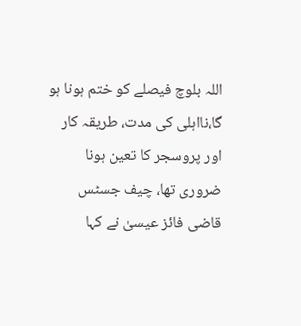اللہ بلوچ فیصلے کو ختم ہونا ہو گا،نااہلی کی مدت، طریقہ کار اور پروسجر کا تعین ہونا ضروری تھا، چیف جسٹس قاضی فائز عیسیٰ نے کہا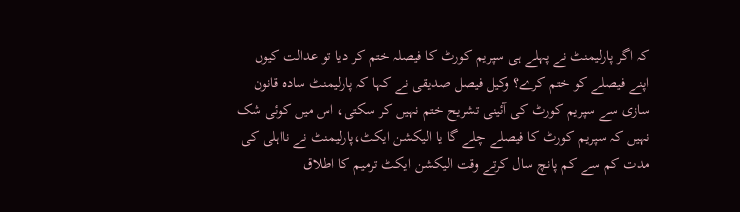کہ اگر پارلیمنٹ نے پہلے ہی سپریم کورٹ کا فیصلہ ختم کر دیا تو عدالت کیوں اپنے فیصلے کو ختم کرے؟ وکیل فیصل صدیقی نے کہا کہ پارلیمنٹ سادہ قانون سازی سے سپریم کورٹ کی آئینی تشریح ختم نہیں کر سکتی، اس میں کوئی شک نہیں کہ سپریم کورٹ کا فیصلے چلے گا یا الیکشن ایکٹ،پارلیمنٹ نے نااہلی کی مدت کم سے کم پانچ سال کرتے وقت الیکشن ایکٹ ترمیم کا اطلاق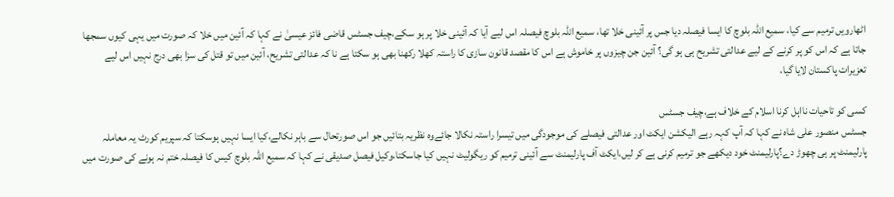اٹھارویں ترمیم سے کیا، سمیع اللہ بلوچ کا ایسا فیصلہ دیا جس پر آئینی خلا تھا، سمیع اللہ بلوچ فیصلہ اس لیے آیا کہ آئینی خلا پر ہو سکے،چیف جسٹس قاضی فائز عیسیٰ نے کہا کہ آئین میں خلا کہ صورت میں یہی کیوں سمجھا جاتا ہے کہ اس کو پر کرنے کے لیے عدالتی تشریح ہی ہو گی؟ آئین جن چیزوں پر خاموش ہے اس کا مقصد قانون سازی کا راستہ کھلا رکھنا بھی ہو سکتا ہے نا کہ عدالتی تشریح، آئین میں تو قتل کی سزا بھی درج نہیں اس لیے تعزیرات پاکستان لایا گیا،

کسی کو تاحیات نااہل کرنا اسلام کے خلاف ہے،چیف جسٹس
جسٹس منصور علی شاہ نے کہا کہ آپ کہہ رہے الیکشن ایکٹ اور عدالتی فیصلے کی موجودگی میں تیسرا راستہ نکالا جائےوہ نظریہ بتائیں جو اس صورتحال سے باہر نکالے،کیا ایسا نہیں ہوسکتا کہ سپریم کورٹ یہ معاملہ پارلیمنٹ پر ہی چھوڑ دے؟پارلیمنٹ خود دیکھے جو ترمیم کرنی ہے کر لیں،ایکٹ آف پارلیمنٹ سے آئینی ترمیم کو ریگولیٹ نہیں کیا جاسکتا،وکیل فیصل صدیقی نے کہا کہ سمیع اللہ بلوچ کیس کا فیصلہ ختم نہ ہونے کی صورت میں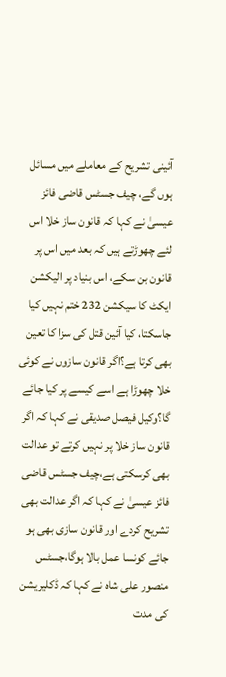آئینی تشریح کے معاملے میں مسائل ہوں گے، چیف جسٹس قاضی فائز عیسیٰ نے کہا کہ قانون ساز خلا اس لئے چھوڑتے ہیں کہ بعد میں اس پر قانون بن سکے، اس بنیاد پر الیکشن ایکٹ کا سیکشن 232 ختم نہیں کیا جاسکتا، کیا آئین قتل کی سزا کا تعین بھی کرتا ہے؟اگر قانون سازوں نے کوئی خلا چھوڑا ہے اسے کیسے پر کیا جائے گا؟وکیل فیصل صدیقی نے کہا کہ اگر قانون ساز خلا پر نہیں کرتے تو عدالت بھی کرسکتی ہے،چیف جسٹس قاضی فائز عیسیٰ نے کہا کہ اگر عدالت بھی تشریح کردے اور قانون سازی بھی ہو جائے کونسا عمل بالا ہوگا،جسٹس منصور علی شاہ نے کہا کہ ڈکلیریشن کی مدت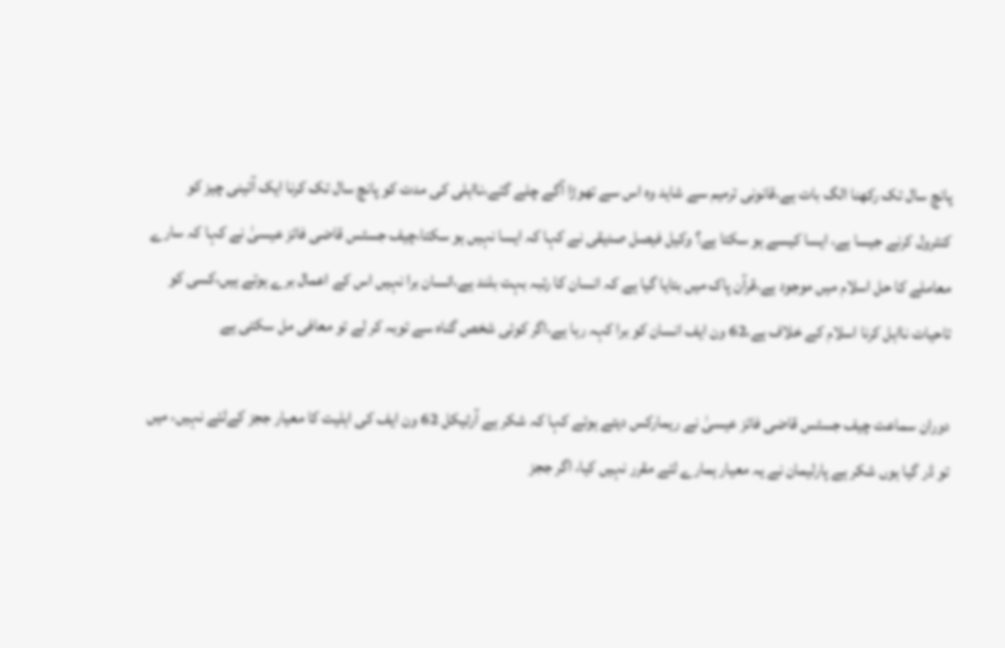پانچ سال تک رکھنا الگ بات ہے،قانونی ترمیم سے شاید وہ اس سے تھوڑا آگے چلے گئے،نااہلی کی مدت کو پانچ سال تک کرنا ایک آئینی چیز کو کنٹرول کرنے جیسا ہے، ایسا کیسے ہو سکتا ہے؟ وکیل فیصل صدیقی نے کہا کہ ایسا نہیں ہو سکتا،چیف جسٹس قاضی فائز عیسیٰ نے کہا کہ سارے معاملے کا حل اسلام میں موجود ہے،قرآن پاک میں بتایا گیا ہے کہ انسان کا رتبہ بہت بلند ہے،انسان برا نہیں اس کے اعمال برے ہوتے ہیں،کسی کو تاحیات نااہل کرنا اسلام کے خلاف ہے،62 ون ایف انسان کو برا کہہ رہا ہے،اگر کوئی شخص گناہ سے توبہ کر لے تو معافی مل سکتی ہے

دوران سماعت چیف جسٹس قاضی فائز عیسیٰ نے ریمارکس دیتے ہوئے کہا کہ شکر ہے آرٹیکل 62 ون ایف کی اہلیت کا معیار ججز کےلئے نہیں، میں تو ڈر گیا ہوں شکر ہے پارلیمان نے یہ معیار ہمارے لئے مقرر نہیں کیا، اگر ججز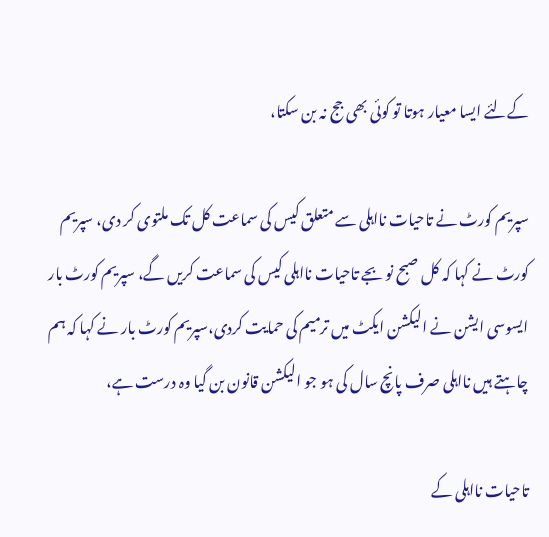کےلئے ایسا معیار ہوتا تو کوئی بھی جج نہ بن سکتا،

سپریم کورٹ نے تاحیات نااہلی سے متعلق کیس کی سماعت کل تک ملتوی کر دی، سپریم کورٹ نے کہا کہ کل صبح نو بجے تاحیات نااہلی کیس کی سماعت کریں گے، سپریم کورٹ بار ایسوسی ایشن نے الیکشن ایکٹ میں ترمیم کی حمایت کردی،سپریم کورٹ بار نے کہا کہ ہم چاہتے ہیں نااہلی صرف پانچ سال کی ہو جو الیکشن قانون بن گیا وہ درست ہے،

تاحیات نااہلی کے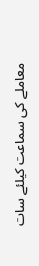معاملے کی سماعت کیلئے سات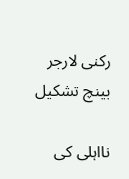رکنی لارجر بینچ تشکیل

نااہلی کی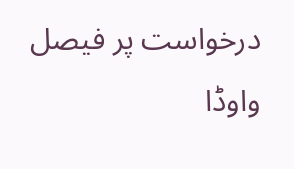درخواست پر فیصل واوڈا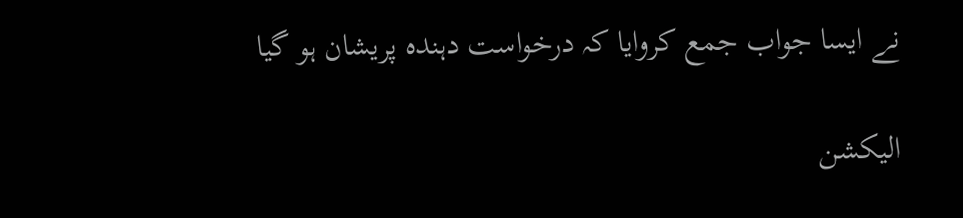نے ایسا جواب جمع کروایا کہ درخواست دہندہ پریشان ہو گیا

الیکشن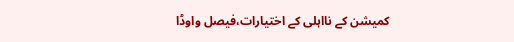کمیشن کے نااہلی کے اختیارات،فیصل واوڈا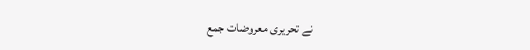نے تحریری معروضات جمع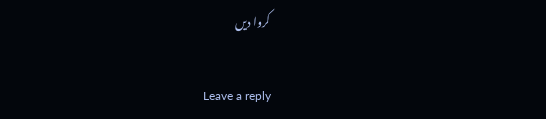کروا دیں

Leave a reply